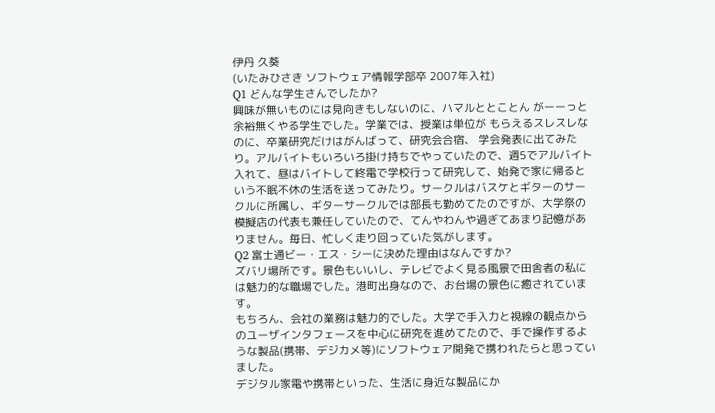伊丹 久葵
(いたみひさき ソフトウェア情報学部卒 2007年入社)
Q1 どんな学生さんでしたか?
興味が無いものには見向きもしないのに、ハマルととことん がーーっと余裕無くやる学生でした。学業では、授業は単位が もらえるスレスレなのに、卒業研究だけはがんばって、研究会合宿、 学会発表に出てみたり。アルバイトもいろいろ掛け持ちでやっていたので、週5でアルバイト入れて、昼はバイトして終電で学校行って研究して、始発で家に帰るという不眠不休の生活を送ってみたり。サークルはバスケとギターのサークルに所属し、ギターサークルでは部長も勤めてたのですが、大学祭の模擬店の代表も兼任していたので、てんやわんや過ぎてあまり記憶がありません。毎日、忙しく走り回っていた気がします。
Q2 富士通ビー・エス・シーに決めた理由はなんですか?
ズバリ場所です。景色もいいし、テレビでよく見る風景で田舎者の私には魅力的な職場でした。港町出身なので、お台場の景色に癒されています。
もちろん、会社の業務は魅力的でした。大学で手入力と視線の観点からのユーザインタフェースを中心に研究を進めてたので、手で操作するような製品(携帯、デジカメ等)にソフトウェア開発で携われたらと思っていました。
デジタル家電や携帯といった、生活に身近な製品にか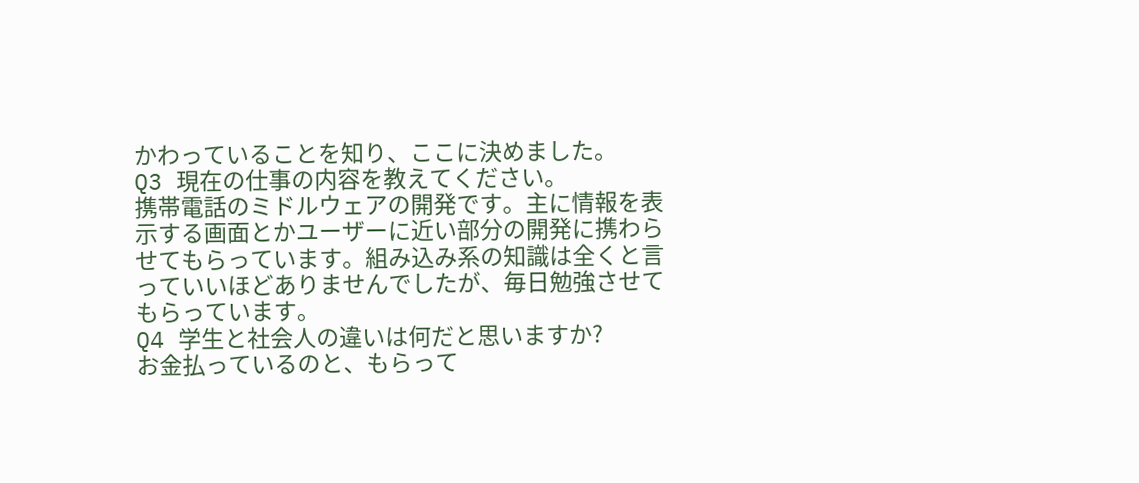かわっていることを知り、ここに決めました。
Q3 現在の仕事の内容を教えてください。
携帯電話のミドルウェアの開発です。主に情報を表示する画面とかユーザーに近い部分の開発に携わらせてもらっています。組み込み系の知識は全くと言っていいほどありませんでしたが、毎日勉強させてもらっています。
Q4 学生と社会人の違いは何だと思いますか?
お金払っているのと、もらって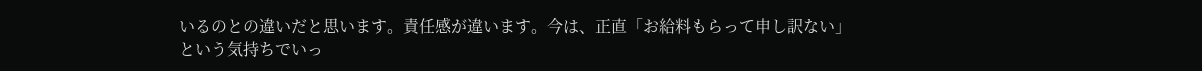いるのとの違いだと思います。責任感が違います。今は、正直「お給料もらって申し訳ない」という気持ちでいっ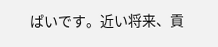ぱいです。近い将来、貢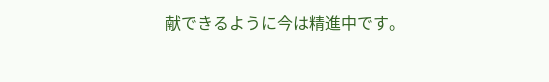献できるように今は精進中です。